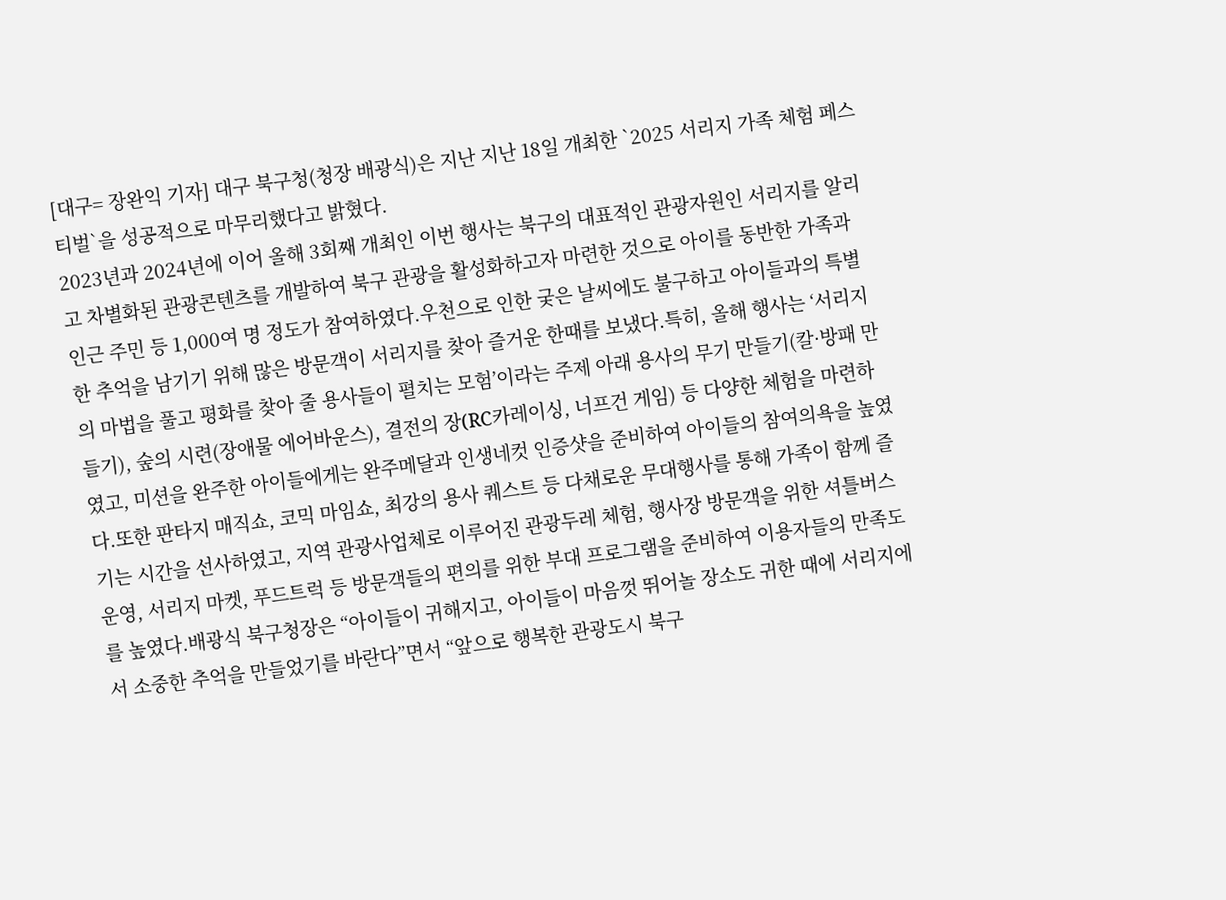[대구= 장완익 기자] 대구 북구청(청장 배광식)은 지난 지난 18일 개최한 `2025 서리지 가족 체험 페스티벌`을 성공적으로 마무리했다고 밝혔다.
2023년과 2024년에 이어 올해 3회째 개최인 이번 행사는 북구의 대표적인 관광자원인 서리지를 알리고 차별화된 관광콘텐츠를 개발하여 북구 관광을 활성화하고자 마련한 것으로 아이를 동반한 가족과 인근 주민 등 1,000여 명 정도가 참여하였다.우천으로 인한 궂은 날씨에도 불구하고 아이들과의 특별한 추억을 남기기 위해 많은 방문객이 서리지를 찾아 즐거운 한때를 보냈다.특히, 올해 행사는 ‘서리지의 마법을 풀고 평화를 찾아 줄 용사들이 펼치는 모험’이라는 주제 아래 용사의 무기 만들기(칼·방패 만들기), 숲의 시련(장애물 에어바운스), 결전의 장(RC카레이싱, 너프건 게임) 등 다양한 체험을 마련하였고, 미션을 완주한 아이들에게는 완주메달과 인생네컷 인증샷을 준비하여 아이들의 참여의욕을 높였다.또한 판타지 매직쇼, 코믹 마임쇼, 최강의 용사 퀘스트 등 다채로운 무대행사를 통해 가족이 함께 즐기는 시간을 선사하였고, 지역 관광사업체로 이루어진 관광두레 체험, 행사장 방문객을 위한 셔틀버스 운영, 서리지 마켓, 푸드트럭 등 방문객들의 편의를 위한 부대 프로그램을 준비하여 이용자들의 만족도를 높였다.배광식 북구청장은 “아이들이 귀해지고, 아이들이 마음껏 뛰어놀 장소도 귀한 때에 서리지에서 소중한 추억을 만들었기를 바란다”면서 “앞으로 행복한 관광도시 북구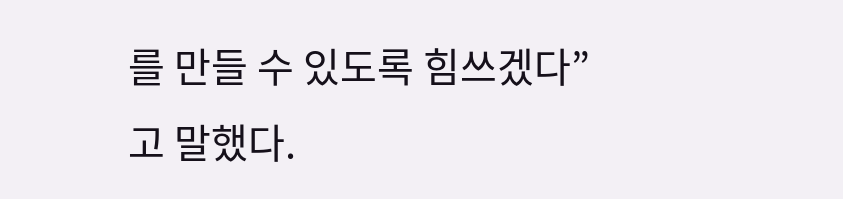를 만들 수 있도록 힘쓰겠다”고 말했다.